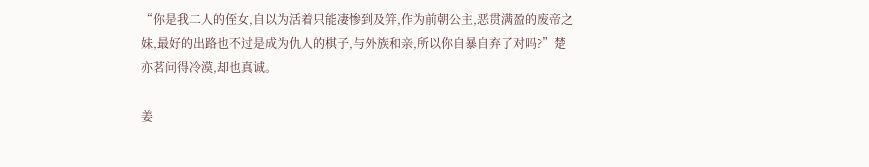“你是我二人的侄女,自以为活着只能凄惨到及笄,作为前朝公主,恶贯满盈的废帝之妹,最好的出路也不过是成为仇人的棋子,与外族和亲,所以你自暴自弃了对吗?”楚亦茗问得冷漠,却也真诚。

姜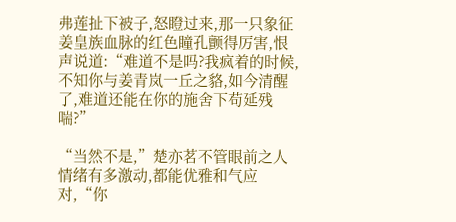弗莲扯下被子,怒瞪过来,那一只象征姜皇族血脉的红色瞳孔颤得厉害,恨声说道:“难道不是吗?我疯着的时候,不知你与姜青岚一丘之貉,如今清醒了,难道还能在你的施舍下苟延残喘?”

“当然不是,”楚亦茗不管眼前之人情绪有多激动,都能优雅和气应对,“你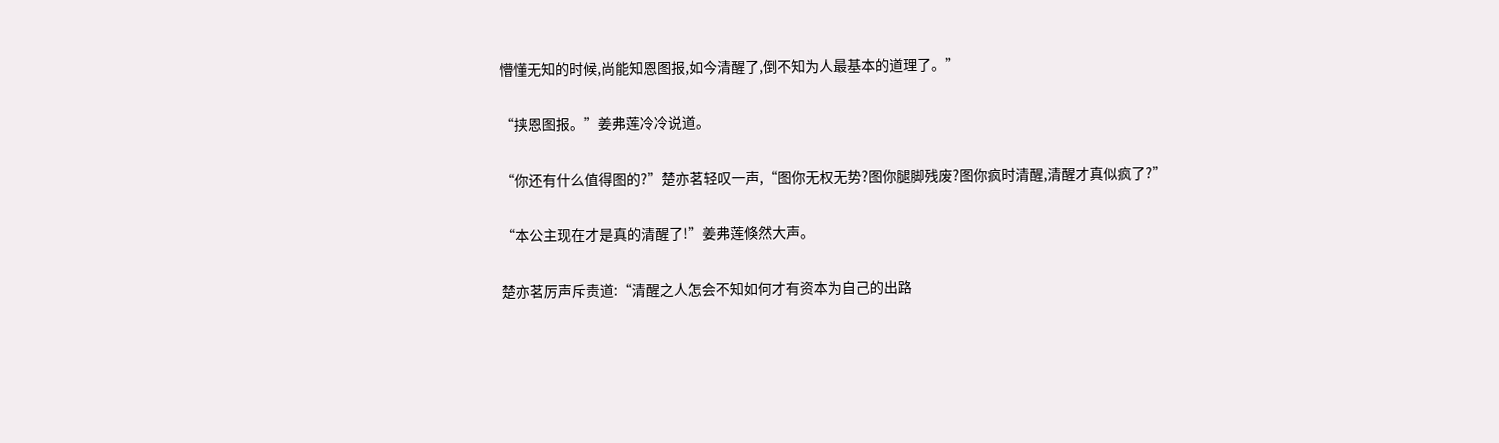懵懂无知的时候,尚能知恩图报,如今清醒了,倒不知为人最基本的道理了。”

“挟恩图报。”姜弗莲冷冷说道。

“你还有什么值得图的?”楚亦茗轻叹一声,“图你无权无势?图你腿脚残废?图你疯时清醒,清醒才真似疯了?”

“本公主现在才是真的清醒了!”姜弗莲倏然大声。

楚亦茗厉声斥责道:“清醒之人怎会不知如何才有资本为自己的出路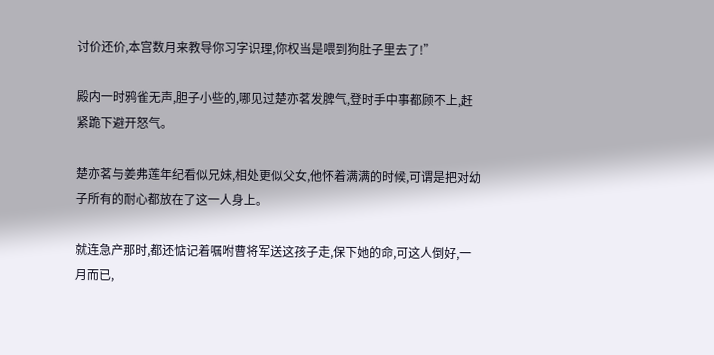讨价还价,本宫数月来教导你习字识理,你权当是喂到狗肚子里去了!”

殿内一时鸦雀无声,胆子小些的,哪见过楚亦茗发脾气,登时手中事都顾不上,赶紧跪下避开怒气。

楚亦茗与姜弗莲年纪看似兄妹,相处更似父女,他怀着满满的时候,可谓是把对幼子所有的耐心都放在了这一人身上。

就连急产那时,都还惦记着嘱咐曹将军送这孩子走,保下她的命,可这人倒好,一月而已,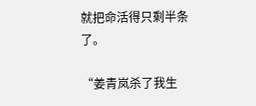就把命活得只剩半条了。

“姜青岚杀了我生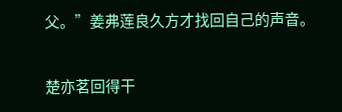父。”姜弗莲良久方才找回自己的声音。

楚亦茗回得干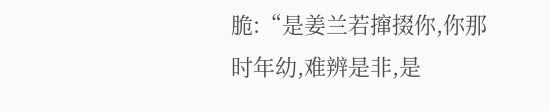脆:“是姜兰若撺掇你,你那时年幼,难辨是非,是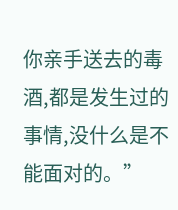你亲手送去的毒酒,都是发生过的事情,没什么是不能面对的。”